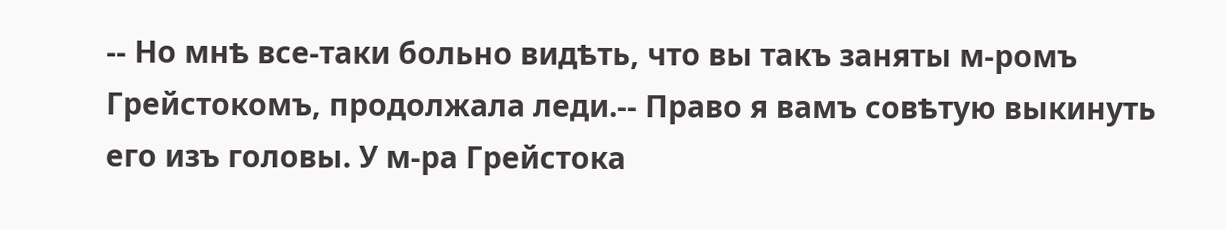-- Но мнѣ все-таки больно видѣть, что вы такъ заняты м-ромъ Грейстокомъ, продолжала леди.-- Право я вамъ совѣтую выкинуть его изъ головы. У м-ра Грейстока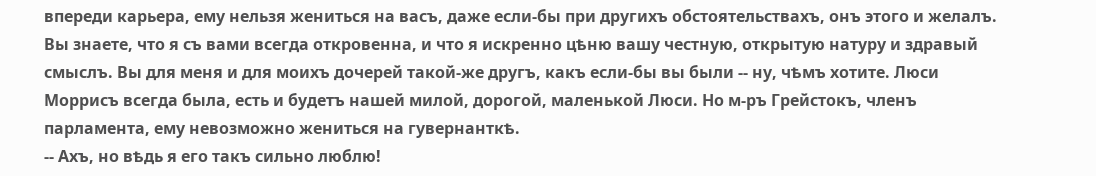впереди карьера, ему нельзя жениться на васъ, даже если-бы при другихъ обстоятельствахъ, онъ этого и желалъ. Вы знаете, что я съ вами всегда откровенна, и что я искренно цѣню вашу честную, открытую натуру и здравый смыслъ. Вы для меня и для моихъ дочерей такой-же другъ, какъ если-бы вы были -- ну, чѣмъ хотите. Люси Моррисъ всегда была, есть и будетъ нашей милой, дорогой, маленькой Люси. Но м-ръ Грейстокъ, членъ парламента, ему невозможно жениться на гувернанткѣ.
-- Ахъ, но вѣдь я его такъ сильно люблю!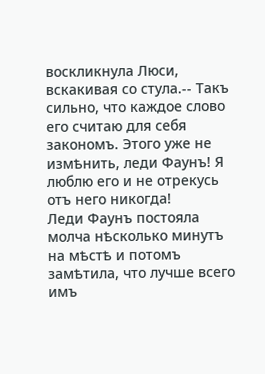воскликнула Люси, вскакивая со стула.-- Такъ сильно, что каждое слово его считаю для себя закономъ. Этого уже не измѣнить, леди Фаунъ! Я люблю его и не отрекусь отъ него никогда!
Леди Фаунъ постояла молча нѣсколько минутъ на мѣстѣ и потомъ замѣтила, что лучше всего имъ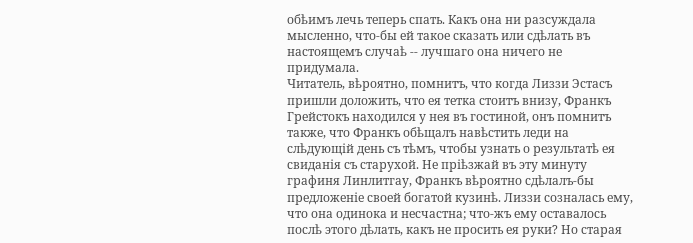обѣимъ лечь теперь спать. Какъ она ни разсуждала мысленно, что-бы ей такое сказать или сдѣлать въ настоящемъ случаѣ -- лучшаго она ничего не придумала.
Читатель, вѣроятно, помнитъ, что когда Лиззи Эстасъ пришли доложить, что ея тетка стоитъ внизу, Франкъ Грейстокъ находился у нея въ гостиной, онъ помнитъ также, что Франкъ обѣщалъ навѣстить леди на слѣдующій день съ тѣмъ, чтобы узнать о результатѣ ея свиданія съ старухой. Не пріѣзжай въ эту минуту графиня Линлитгау, Франкъ вѣроятно сдѣлалъ-бы предложеніе своей богатой кузинѣ. Лиззи созналась ему, что она одинока и несчастна; что-жъ ему оставалось послѣ этого дѣлать, какъ не просить ея руки? Но старая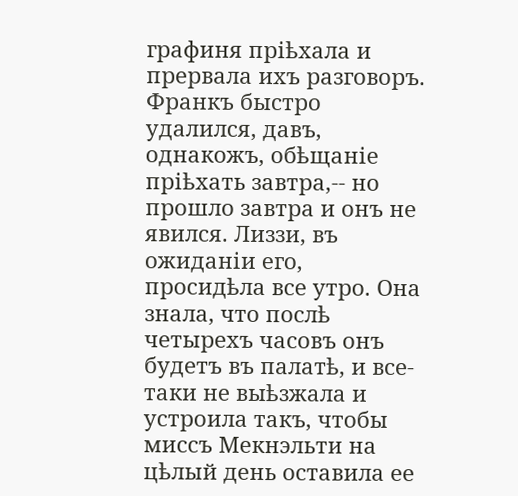графиня пріѣхала и прервала ихъ разговоръ. Франкъ быстро удалился, давъ, однакожъ, обѣщаніе пріѣхать завтра,-- но прошло завтра и онъ не явился. Лиззи, въ ожиданіи его, просидѣла все утро. Она знала, что послѣ четырехъ часовъ онъ будетъ въ палатѣ, и все-таки не выѣзжала и устроила такъ, чтобы миссъ Мекнэльти на цѣлый день оставила ее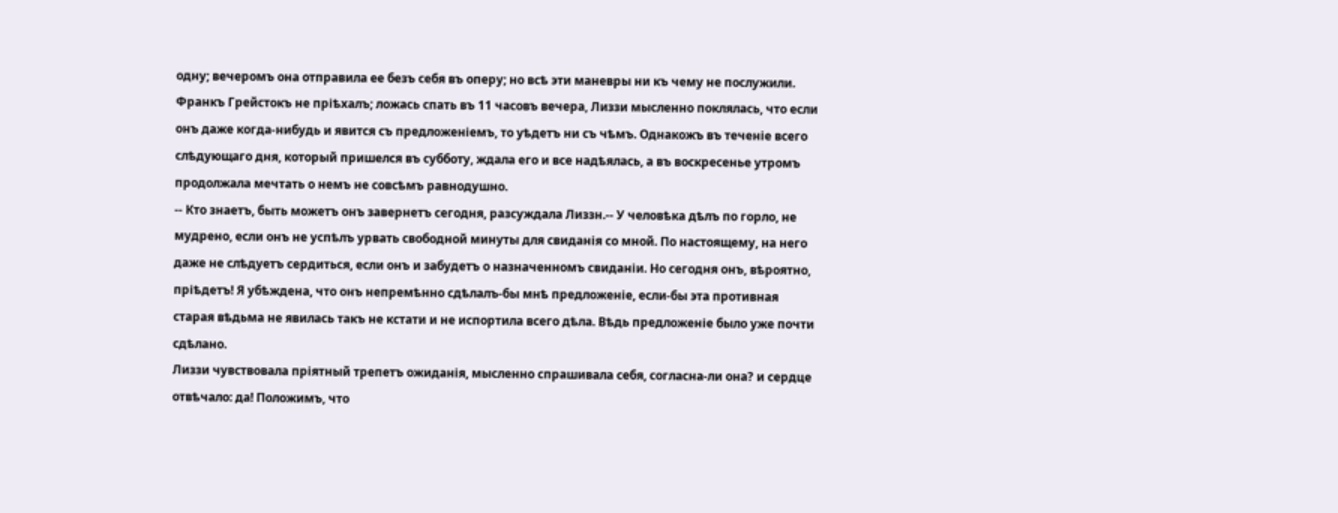одну; вечеромъ она отправила ее безъ себя въ оперу; но всѣ эти маневры ни къ чему не послужили. Франкъ Грейстокъ не пріѣхалъ; ложась спать въ 11 часовъ вечера, Лиззи мысленно поклялась, что если онъ даже когда-нибудь и явится съ предложеніемъ, то уѣдетъ ни съ чѣмъ. Однакожъ въ теченіе всего слѣдующаго дня, который пришелся въ субботу, ждала его и все надѣялась, а въ воскресенье утромъ продолжала мечтать о немъ не совсѣмъ равнодушно.
-- Кто знаетъ, быть можетъ онъ завернетъ сегодня, разсуждала Лиззн.-- У человѣка дѣлъ по горло, не мудрено, если онъ не успѣлъ урвать свободной минуты для свиданія со мной. По настоящему, на него даже не слѣдуетъ сердиться, если онъ и забудетъ о назначенномъ свиданіи. Но сегодня онъ, вѣроятно, пріѣдетъ! Я убѣждена, что онъ непремѣнно сдѣлалъ-бы мнѣ предложеніе, если-бы эта противная старая вѣдьма не явилась такъ не кстати и не испортила всего дѣла. Вѣдь предложеніе было уже почти сдѣлано.
Лиззи чувствовала пріятный трепетъ ожиданія, мысленно спрашивала себя, согласна-ли она? и сердце отвѣчало: да! Положимъ, что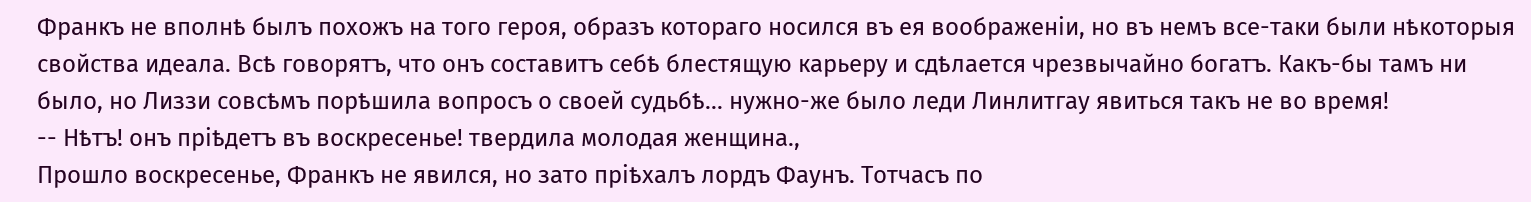Франкъ не вполнѣ былъ похожъ на того героя, образъ котораго носился въ ея воображеніи, но въ немъ все-таки были нѣкоторыя свойства идеала. Всѣ говорятъ, что онъ составитъ себѣ блестящую карьеру и сдѣлается чрезвычайно богатъ. Какъ-бы тамъ ни было, но Лиззи совсѣмъ порѣшила вопросъ о своей судьбѣ... нужно-же было леди Линлитгау явиться такъ не во время!
-- Нѣтъ! онъ пріѣдетъ въ воскресенье! твердила молодая женщина.,
Прошло воскресенье, Франкъ не явился, но зато пріѣхалъ лордъ Фаунъ. Тотчасъ по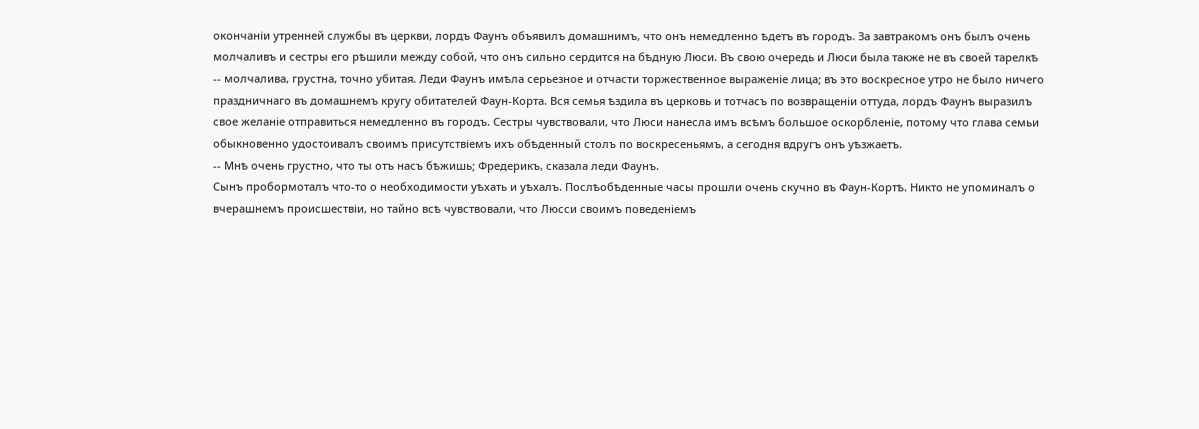окончаніи утренней службы въ церкви, лордъ Фаунъ объявилъ домашнимъ, что онъ немедленно ѣдетъ въ городъ. За завтракомъ онъ былъ очень молчаливъ и сестры его рѣшили между собой, что онъ сильно сердится на бѣдную Люси. Въ свою очередь и Люси была также не въ своей тарелкѣ -- молчалива, грустна, точно убитая. Леди Фаунъ имѣла серьезное и отчасти торжественное выраженіе лица; въ это воскресное утро не было ничего праздничнаго въ домашнемъ кругу обитателей Фаун-Корта. Вся семья ѣздила въ церковь и тотчасъ по возвращеніи оттуда, лордъ Фаунъ выразилъ свое желаніе отправиться немедленно въ городъ. Сестры чувствовали, что Люси нанесла имъ всѣмъ большое оскорбленіе, потому что глава семьи обыкновенно удостоивалъ своимъ присутствіемъ ихъ обѣденный столъ по воскресеньямъ, а сегодня вдругъ онъ уѣзжаетъ.
-- Мнѣ очень грустно, что ты отъ насъ бѣжишь; Фредерикъ, сказала леди Фаунъ.
Сынъ пробормоталъ что-то о необходимости уѣхать и уѣхалъ. Послѣобѣденные часы прошли очень скучно въ Фаун-Кортѣ. Никто не упоминалъ о вчерашнемъ происшествіи, но тайно всѣ чувствовали, что Люсси своимъ поведеніемъ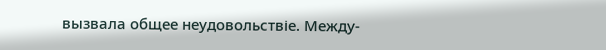вызвала общее неудовольствіе. Между-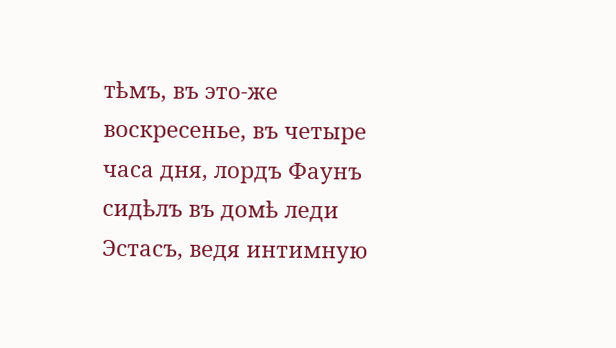тѣмъ, въ это-же воскресенье, въ четыре часа дня, лордъ Фаунъ сидѣлъ въ домѣ леди Эстасъ, ведя интимную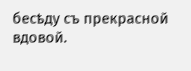бесѣду съ прекрасной вдовой.